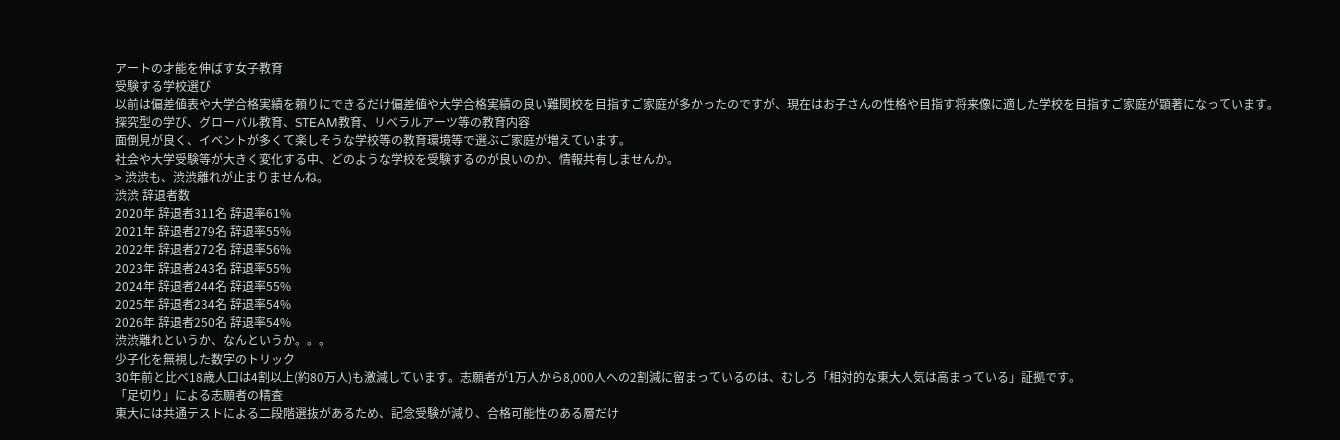アートの才能を伸ばす女子教育
受験する学校選び
以前は偏差値表や大学合格実績を頼りにできるだけ偏差値や大学合格実績の良い難関校を目指すご家庭が多かったのですが、現在はお子さんの性格や目指す将来像に適した学校を目指すご家庭が顕著になっています。
探究型の学び、グローバル教育、STEAM教育、リベラルアーツ等の教育内容
面倒見が良く、イベントが多くて楽しそうな学校等の教育環境等で選ぶご家庭が増えています。
社会や大学受験等が大きく変化する中、どのような学校を受験するのが良いのか、情報共有しませんか。
> 渋渋も、渋渋離れが止まりませんね。
渋渋 辞退者数
2020年 辞退者311名 辞退率61%
2021年 辞退者279名 辞退率55%
2022年 辞退者272名 辞退率56%
2023年 辞退者243名 辞退率55%
2024年 辞退者244名 辞退率55%
2025年 辞退者234名 辞退率54%
2026年 辞退者250名 辞退率54%
渋渋離れというか、なんというか。。。
少子化を無視した数字のトリック
30年前と比べ18歳人口は4割以上(約80万人)も激減しています。志願者が1万人から8,000人への2割減に留まっているのは、むしろ「相対的な東大人気は高まっている」証拠です。
「足切り」による志願者の精査
東大には共通テストによる二段階選抜があるため、記念受験が減り、合格可能性のある層だけ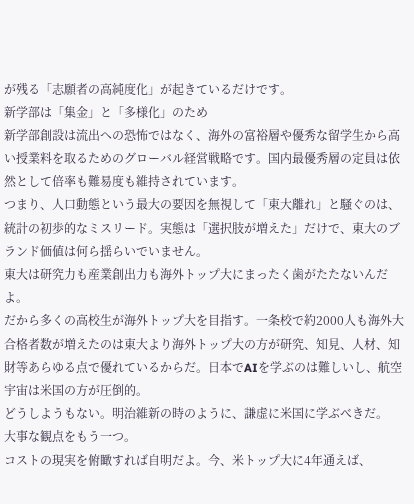が残る「志願者の高純度化」が起きているだけです。
新学部は「集金」と「多様化」のため
新学部創設は流出への恐怖ではなく、海外の富裕層や優秀な留学生から高い授業料を取るためのグローバル経営戦略です。国内最優秀層の定員は依然として倍率も難易度も維持されています。
つまり、人口動態という最大の要因を無視して「東大離れ」と騒ぐのは、統計の初歩的なミスリード。実態は「選択肢が増えた」だけで、東大のブランド価値は何ら揺らいでいません。
東大は研究力も産業創出力も海外トップ大にまったく歯がたたないんだよ。
だから多くの高校生が海外トップ大を目指す。一条校で約2000人も海外大合格者数が増えたのは東大より海外トップ大の方が研究、知見、人材、知財等あらゆる点で優れているからだ。日本でAIを学ぶのは難しいし、航空宇宙は米国の方が圧倒的。
どうしようもない。明治維新の時のように、謙虚に米国に学ぶべきだ。
大事な観点をもう一つ。
コストの現実を俯瞰すれば自明だよ。今、米トップ大に4年通えば、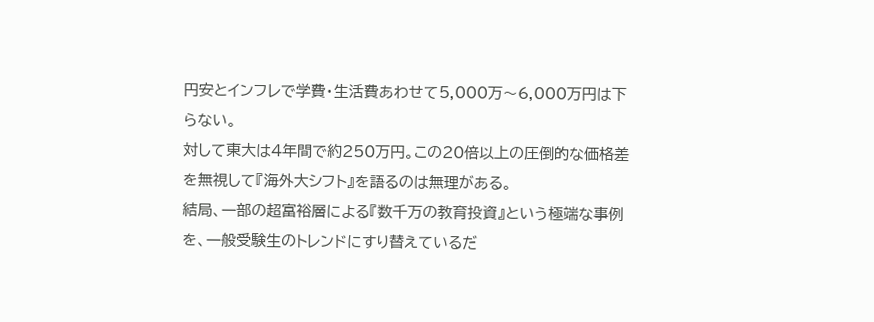円安とインフレで学費・生活費あわせて5,000万〜6,000万円は下らない。
対して東大は4年間で約250万円。この20倍以上の圧倒的な価格差を無視して『海外大シフト』を語るのは無理がある。
結局、一部の超富裕層による『数千万の教育投資』という極端な事例を、一般受験生のトレンドにすり替えているだ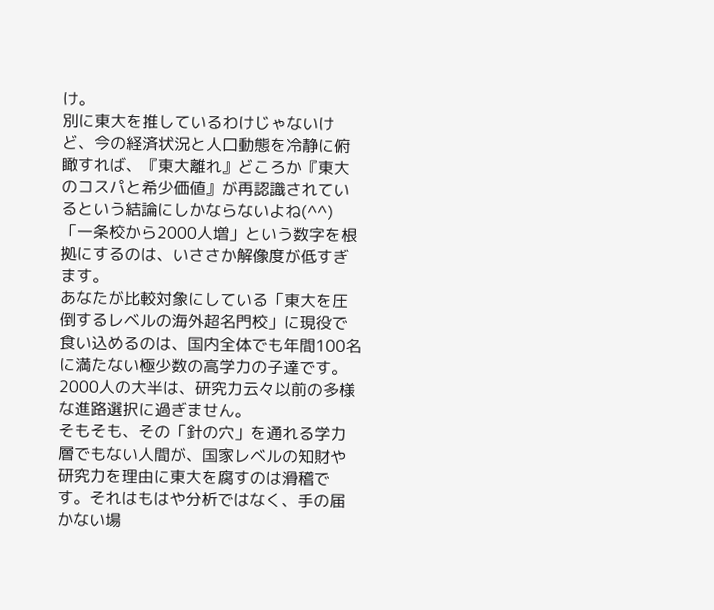け。
別に東大を推しているわけじゃないけど、今の経済状況と人口動態を冷静に俯瞰すれば、『東大離れ』どころか『東大のコスパと希少価値』が再認識されているという結論にしかならないよね(^^)
「一条校から2000人増」という数字を根拠にするのは、いささか解像度が低すぎます。
あなたが比較対象にしている「東大を圧倒するレベルの海外超名門校」に現役で食い込めるのは、国内全体でも年間100名に満たない極少数の高学力の子達です。2000人の大半は、研究力云々以前の多様な進路選択に過ぎません。
そもそも、その「針の穴」を通れる学力層でもない人間が、国家レベルの知財や研究力を理由に東大を腐すのは滑稽です。それはもはや分析ではなく、手の届かない場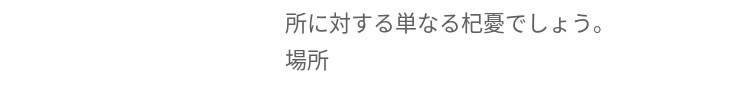所に対する単なる杞憂でしょう。
場所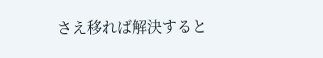さえ移れば解決すると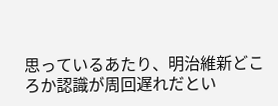思っているあたり、明治維新どころか認識が周回遅れだとい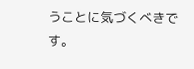うことに気づくべきです。